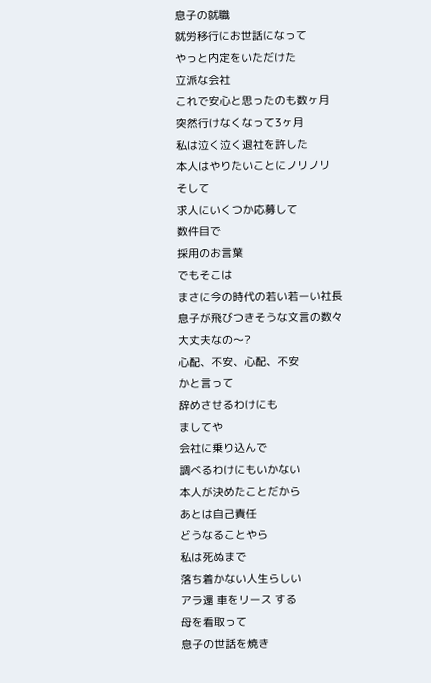息子の就職
就労移行にお世話になって
やっと内定をいただけた
立派な会社
これで安心と思ったのも数ヶ月
突然行けなくなって3ヶ月
私は泣く泣く退社を許した
本人はやりたいことにノリノリ
そして
求人にいくつか応募して
数件目で
採用のお言葉
でもそこは
まさに今の時代の若い若ーい社長
息子が飛びつきそうな文言の数々
大丈夫なの〜?
心配、不安、心配、不安
かと言って
辞めさせるわけにも
ましてや
会社に乗り込んで
調べるわけにもいかない
本人が決めたことだから
あとは自己責任
どうなることやら
私は死ぬまで
落ち着かない人生らしい
アラ還 車をリース する
母を看取って
息子の世話を焼き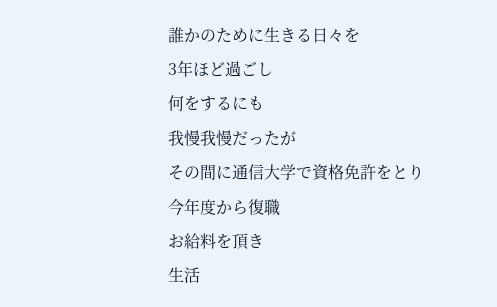誰かのために生きる日々を
3年ほど過ごし
何をするにも
我慢我慢だったが
その間に通信大学で資格免許をとり
今年度から復職
お給料を頂き
生活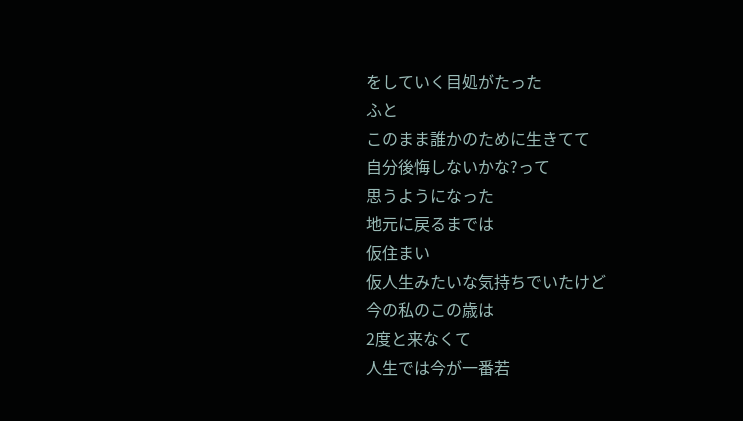をしていく目処がたった
ふと
このまま誰かのために生きてて
自分後悔しないかな?って
思うようになった
地元に戻るまでは
仮住まい
仮人生みたいな気持ちでいたけど
今の私のこの歳は
2度と来なくて
人生では今が一番若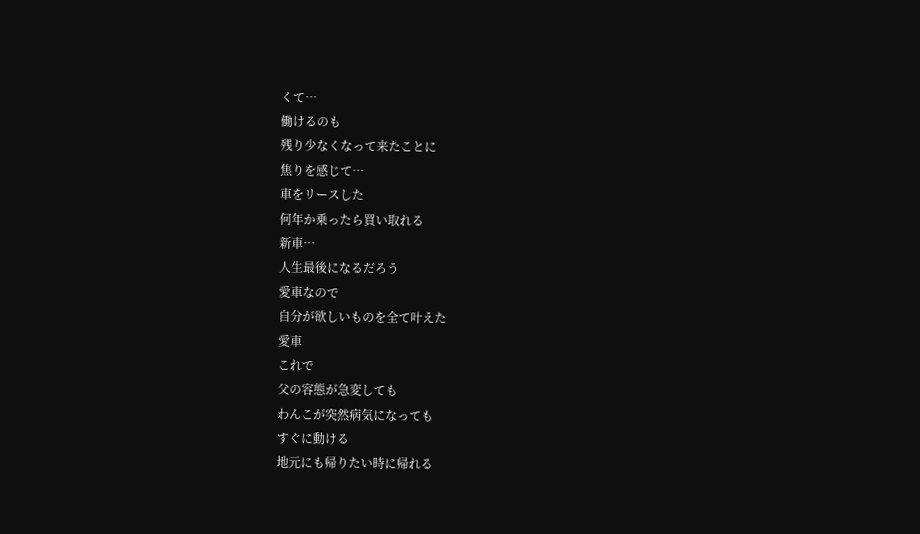くて…
働けるのも
残り少なくなって来たことに
焦りを感じて…
車をリースした
何年か乗ったら買い取れる
新車…
人生最後になるだろう
愛車なので
自分が欲しいものを全て叶えた
愛車
これで
父の容態が急変しても
わんこが突然病気になっても
すぐに動ける
地元にも帰りたい時に帰れる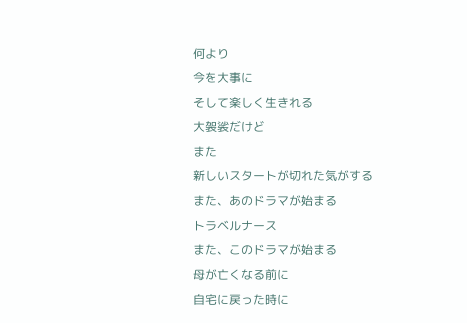何より
今を大事に
そして楽しく生きれる
大袈裟だけど
また
新しいスタートが切れた気がする
また、あのドラマが始まる
トラベルナース
また、このドラマが始まる
母が亡くなる前に
自宅に戻った時に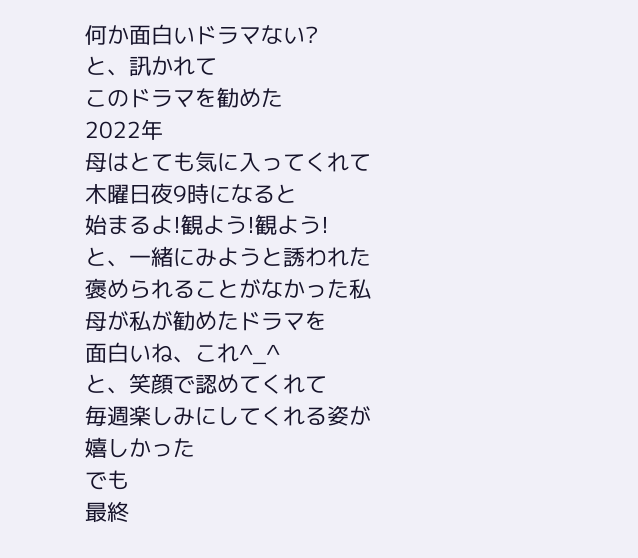何か面白いドラマない?
と、訊かれて
このドラマを勧めた
2022年
母はとても気に入ってくれて
木曜日夜9時になると
始まるよ!観よう!観よう!
と、一緒にみようと誘われた
褒められることがなかった私
母が私が勧めたドラマを
面白いね、これ^_^
と、笑顔で認めてくれて
毎週楽しみにしてくれる姿が
嬉しかった
でも
最終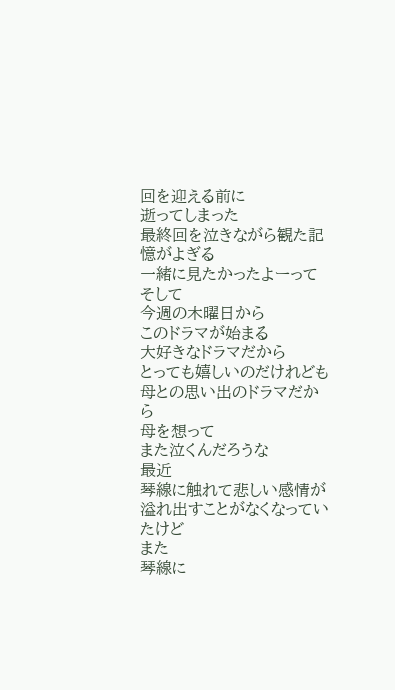回を迎える前に
逝ってしまった
最終回を泣きながら観た記憶がよぎる
一緒に見たかったよーって
そして
今週の木曜日から
このドラマが始まる
大好きなドラマだから
とっても嬉しいのだけれども
母との思い出のドラマだから
母を想って
また泣くんだろうな
最近
琴線に触れて悲しい感情が
溢れ出すことがなくなっていたけど
また
琴線に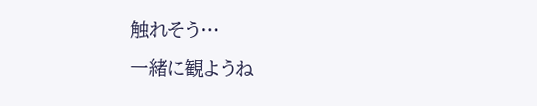触れそう…
一緒に観ようね